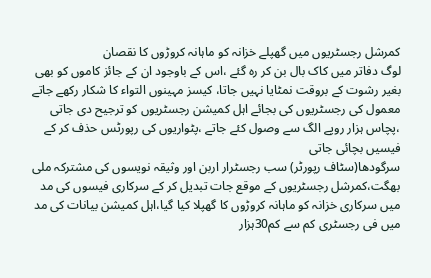کمرشل رجسٹریوں میں گھپلے خزانہ کو ماہانہ کروڑوں کا نقصان
لوگ دفاتر میں کاک بال بن کر رہ گئے ،اس کے باوجود ان کے جائز کاموں کو بھی بغیر رشوت کے بروقت نمٹایا نہیں جاتا، کیسز مہینوں التواء کا شکار رکھے جاتے معمول کی رجسٹریوں کی بجائے اہل کمیشن رجسٹریوں کو ترجیح دی جاتی ،پچاس ہزار روپے الگ سے وصول کئے جاتے ،پٹواریوں کی رپورٹس حذف کر کے فیسیں بچائی جاتی
سرگودھا(سٹاف رپورٹر) سب رجسٹرار اربن اور وثیقہ نویسوں کی مشترکہ ملی بھگت،کمرشل رجسٹریوں کے موقع جات تبدیل کر کے سرکاری فیسوں کی مد میں سرکاری خزانہ کو ماہانہ کروڑوں کا گھپلا کیا گیا،اہل کمیشن بیانات کی مد میں فی رجسٹری کم سے کم30ہزار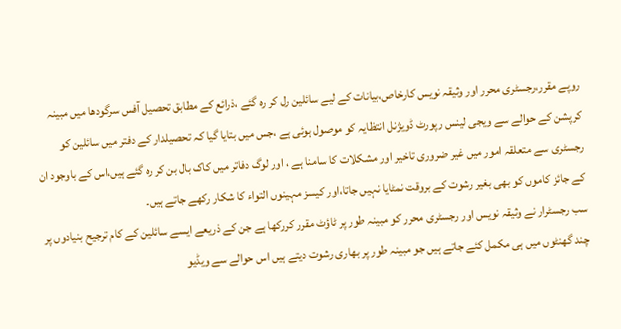روپے مقرر،رجسٹری محرر اور وثیقہ نویس کارخاص،بیانات کے لیے سائلین رل کر رہ گئے ،ذرائع کے مطابق تحصیل آفس سرگودھا میں مبینہ کرپشن کے حوالے سے ویجی لینس رپورٹ ڈویژنل انتظایہ کو موصول ہوئی ہے ،جس میں بتایا گیا کہ تحصیلدار کے دفتر میں سائلین کو رجسٹری سے متعلقہ امور میں غیر ضروری تاخیر اور مشکلات کا سامنا ہے ، اور لوگ دفاتر میں کاک بال بن کر رہ گئے ہیں،اس کے باوجود ان کے جائز کاموں کو بھی بغیر رشوت کے بروقت نمٹایا نہیں جاتا،اور کیسز مہینوں التواء کا شکار رکھے جاتے ہیں۔
سب رجسٹرار نے وثیقہ نویس اور رجسٹری محرر کو مبینہ طور پر ٹاؤٹ مقرر کررکھا ہے جن کے ذریعے ایسے سائلین کے کام ترجیح بنیادوں پر چند گھنٹوں میں ہی مکمل کئے جاتے ہیں جو مبینہ طور پر بھاری رشوت دیتے ہیں اس حوالے سے ویڈیو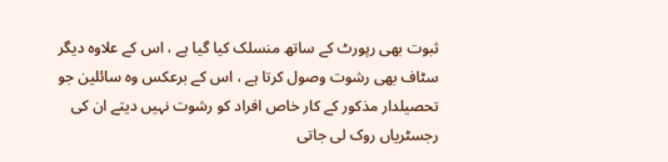ثبوت بھی رپورٹ کے ساتھ منسلک کیا گیا ہے ، اس کے علاوہ دیگر سٹاف بھی رشوت وصول کرتا ہے ، اس کے برعکس وہ سائلین جو تحصیلدار مذکور کے کار خاص افراد کو رشوت نہیں دیتے ان کی رجسٹریاں روک لی جاتی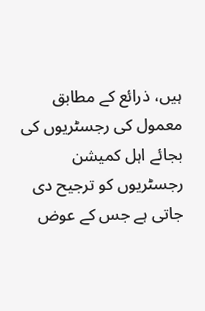ہیں، ذرائع کے مطابق معمول کی رجسٹریوں کی بجائے اہل کمیشن رجسٹریوں کو ترجیح دی جاتی ہے جس کے عوض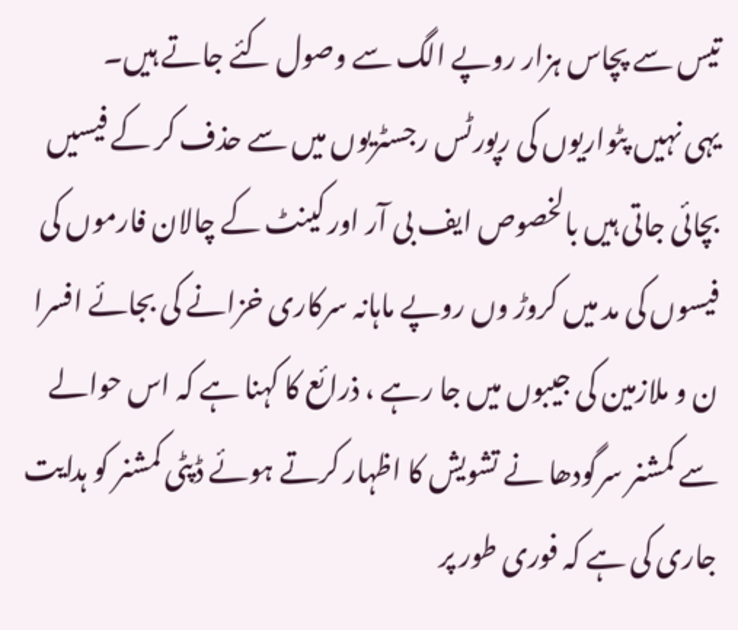تیس سے پچاس ہزار روپے الگ سے وصول کئے جاتے ہیں۔
یہی نہیں پٹواریوں کی رپورٹس رجسٹریوں میں سے حذف کر کے فیسیں بچائی جاتی ہیں بالخصوص ایف بی آر اور کینٹ کے چالان فارموں کی فیسوں کی مد میں کروڑ وں روپے ماہانہ سرکاری خزانے کی بجائے افسرا ن و ملازمین کی جیبوں میں جا رہے ، ذرائع کا کہنا ہے کہ اس حوالے سے کمشنر سرگودھا نے تشویش کا اظہار کرتے ہوئے ڈپٹی کمشنر کو ہدایت جاری کی ہے کہ فوری طور پر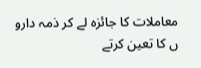معاملات کا جائزہ لے کر ذمہ دارو ں کا تعین کرتے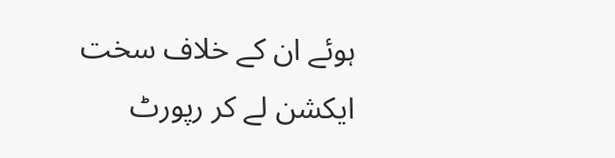ہوئے ان کے خلاف سخت ایکشن لے کر رپورٹ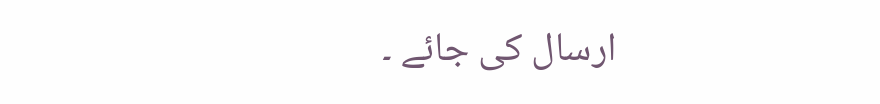ارسال کی جائے ۔